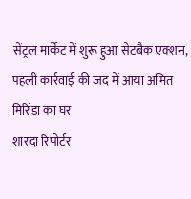सेंट्रल मार्केट में शुरू हुआ सेटबैक एक्शन, पहली कार्रवाई की जद में आया अमित मिरिंडा का घर
शारदा रिपोर्टर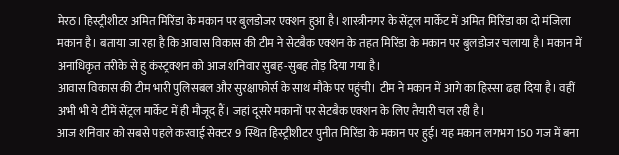मेरठ। हिस्ट्रीशीटर अमित मिरिंडा के मकान पर बुलडोजर एक्शन हुआ है। शास्त्रीनगर के सेंट्रल मार्केट में अमित मिरिंडा का दो मंजिला मकान है। बताया जा रहा है कि आवास विकास की टीम ने सेटबैक एक्शन के तहत मिरिंडा के मकान पर बुलडोजर चलाया है। मकान में अनाधिकृत तरीके से हु कंस्ट्रक्शन को आज शनिवार सुबह-सुबह तोड़ दिया गया है।
आवास विकास की टीम भारी पुलिसबल और सुरक्षाफोर्स के साथ मौके पर पहुंची। टीम ने मकान में आगे का हिस्सा ढहा दिया है। वहीं अभी भी ये टीमें सेंट्रल मार्केट में ही मौजूद हैं। जहां दूसरे मकानों पर सेटबैक एक्शन के लिए तैयारी चल रही है।
आज शनिवार को सबसे पहले करवाई सेक्टर 9 स्थित हिस्ट्रीशीटर पुनीत मिरिंडा के मकान पर हुई। यह मकान लगभग 150 गज में बना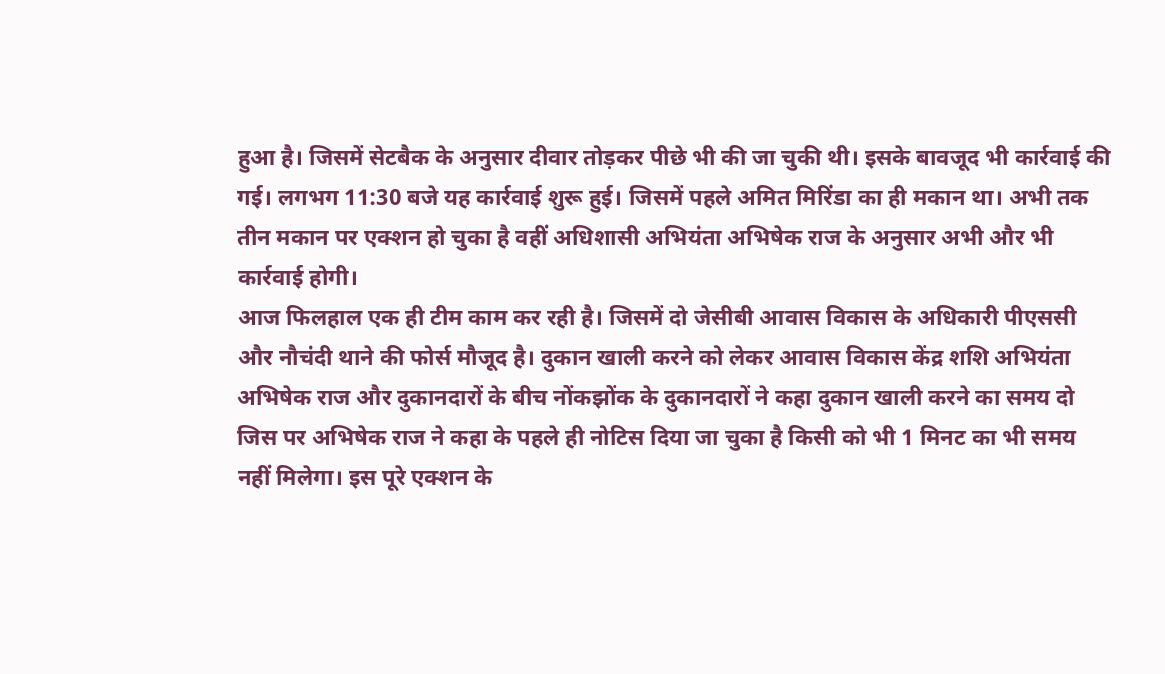हुआ है। जिसमें सेटबैक के अनुसार दीवार तोड़कर पीछे भी की जा चुकी थी। इसके बावजूद भी कार्रवाई की गई। लगभग 11:30 बजे यह कार्रवाई शुरू हुई। जिसमें पहले अमित मिरिंडा का ही मकान था। अभी तक तीन मकान पर एक्शन हो चुका है वहीं अधिशासी अभियंता अभिषेक राज के अनुसार अभी और भी कार्रवाई होगी।
आज फिलहाल एक ही टीम काम कर रही है। जिसमें दो जेसीबी आवास विकास के अधिकारी पीएससी और नौचंदी थाने की फोर्स मौजूद है। दुकान खाली करने को लेकर आवास विकास केंद्र शशि अभियंता अभिषेक राज और दुकानदारों के बीच नोंकझोंक के दुकानदारों ने कहा दुकान खाली करने का समय दो जिस पर अभिषेक राज ने कहा के पहले ही नोटिस दिया जा चुका है किसी को भी 1 मिनट का भी समय नहीं मिलेगा। इस पूरे एक्शन के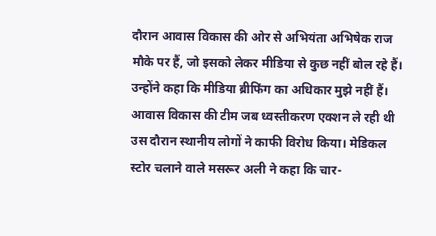दौरान आवास विकास की ओर से अभियंता अभिषेक राज मौके पर हैं, जो इसको लेकर मीडिया से कुछ नहीं बोल रहे हैं। उन्होंने कहा कि मीडिया ब्रीफिंग का अधिकार मुझे नहीं हैं।
आवास विकास की टीम जब ध्वस्तीकरण एक्शन ले रही थी उस दौरान स्थानीय लोगों ने काफी विरोध किया। मेडिकल स्टोर चलाने वाले मसरूर अली ने कहा कि चार-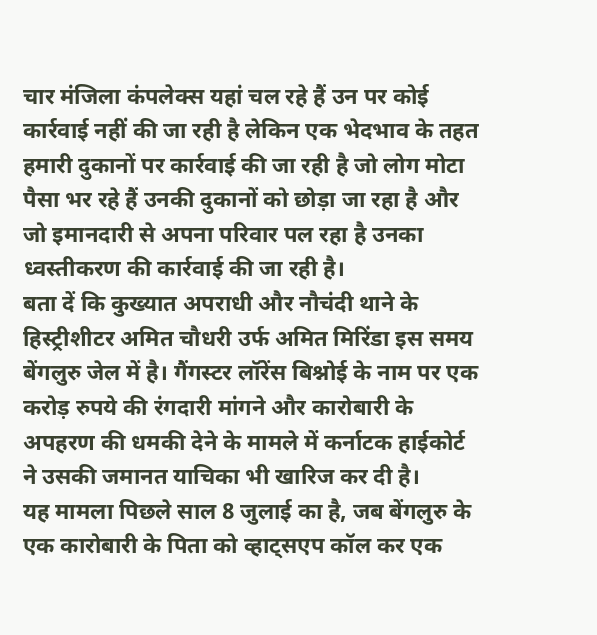चार मंजिला कंपलेक्स यहां चल रहे हैं उन पर कोई कार्रवाई नहीं की जा रही है लेकिन एक भेदभाव के तहत हमारी दुकानों पर कार्रवाई की जा रही है जो लोग मोटा पैसा भर रहे हैं उनकी दुकानों को छोड़ा जा रहा है और जो इमानदारी से अपना परिवार पल रहा है उनका ध्वस्तीकरण की कार्रवाई की जा रही है।
बता दें कि कुख्यात अपराधी और नौचंदी थाने के हिस्ट्रीशीटर अमित चौधरी उर्फ अमित मिरिंडा इस समय बेंगलुरु जेल में है। गैंगस्टर लॉरेंस बिश्नोई के नाम पर एक करोड़ रुपये की रंगदारी मांगने और कारोबारी के अपहरण की धमकी देने के मामले में कर्नाटक हाईकोर्ट ने उसकी जमानत याचिका भी खारिज कर दी है।
यह मामला पिछले साल 8 जुलाई का है, जब बेंगलुरु के एक कारोबारी के पिता को व्हाट्सएप कॉल कर एक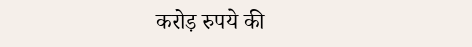करोड़ रुपये की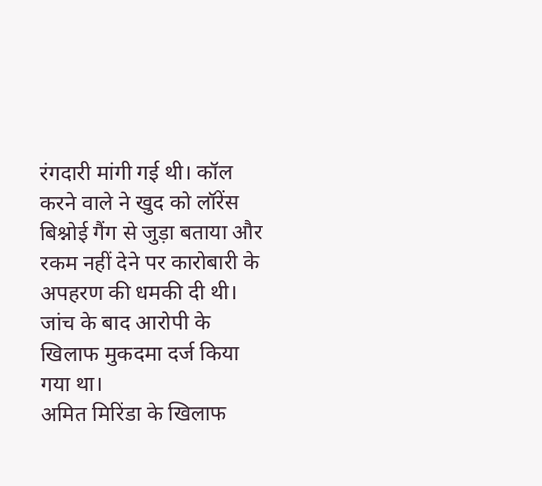रंगदारी मांगी गई थी। कॉल करने वाले ने खुद को लॉरेंस बिश्नोई गैंग से जुड़ा बताया और रकम नहीं देने पर कारोबारी के अपहरण की धमकी दी थी। जांच के बाद आरोपी के खिलाफ मुकदमा दर्ज किया गया था।
अमित मिरिंडा के खिलाफ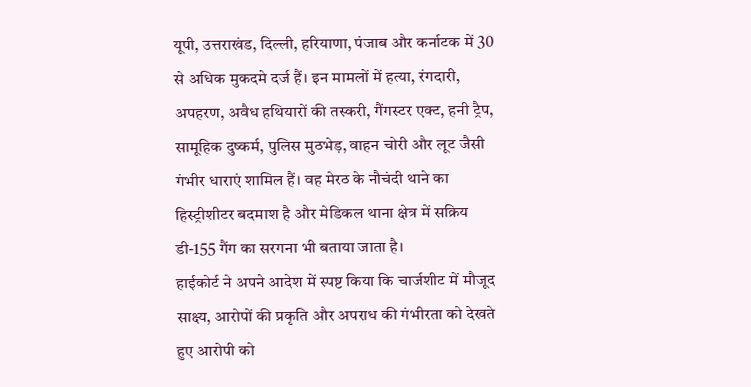यूपी, उत्तराखंड, दिल्ली, हरियाणा, पंजाब और कर्नाटक में 30 से अधिक मुकदमे दर्ज हैं। इन मामलों में हत्या, रंगदारी, अपहरण, अवैध हथियारों की तस्करी, गैंगस्टर एक्ट, हनी ट्रैप, सामूहिक दुष्कर्म, पुलिस मुठभेड़, वाहन चोरी और लूट जैसी गंभीर धाराएं शामिल हैं। वह मेरठ के नौचंदी थाने का हिस्ट्रीशीटर बदमाश है और मेडिकल थाना क्षेत्र में सक्रिय डी-155 गैंग का सरगना भी बताया जाता है।
हाईकोर्ट ने अपने आदेश में स्पष्ट किया कि चार्जशीट में मौजूद साक्ष्य, आरोपों की प्रकृति और अपराध की गंभीरता को देखते हुए आरोपी को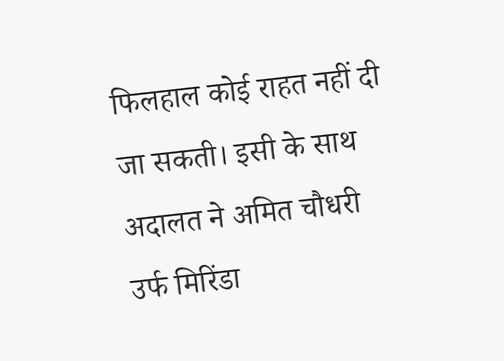फिलहाल कोई राहत नहीं दी जा सकती। इसी के साथ अदालत ने अमित चौधरी उर्फ मिरिंडा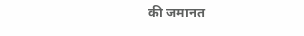की जमानत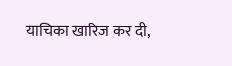याचिका खारिज कर दी,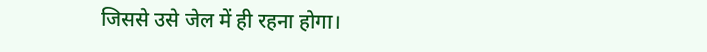जिससे उसे जेल में ही रहना होगा।